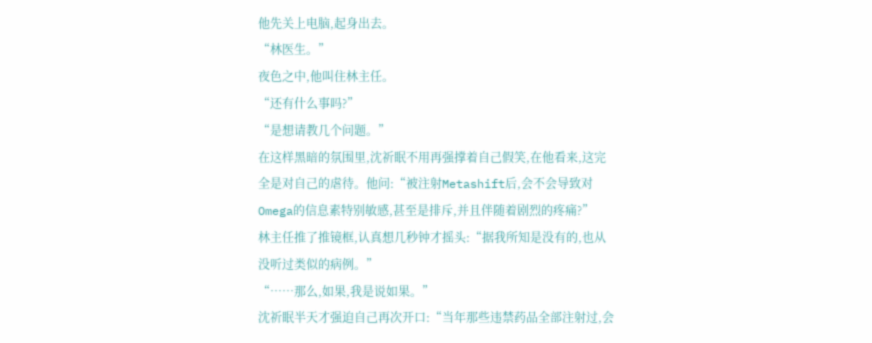他先关上电脑,起身出去。
“林医生。”
夜色之中,他叫住林主任。
“还有什么事吗?”
“是想请教几个问题。”
在这样黑暗的氛围里,沈祈眠不用再强撑着自己假笑,在他看来,这完全是对自己的虐待。他问:“被注射Metashift后,会不会导致对Omega的信息素特别敏感,甚至是排斥,并且伴随着剧烈的疼痛?”
林主任推了推镜框,认真想几秒钟才摇头:“据我所知是没有的,也从没听过类似的病例。”
“……那么,如果,我是说如果。”
沈祈眠半天才强迫自己再次开口:“当年那些违禁药品全部注射过,会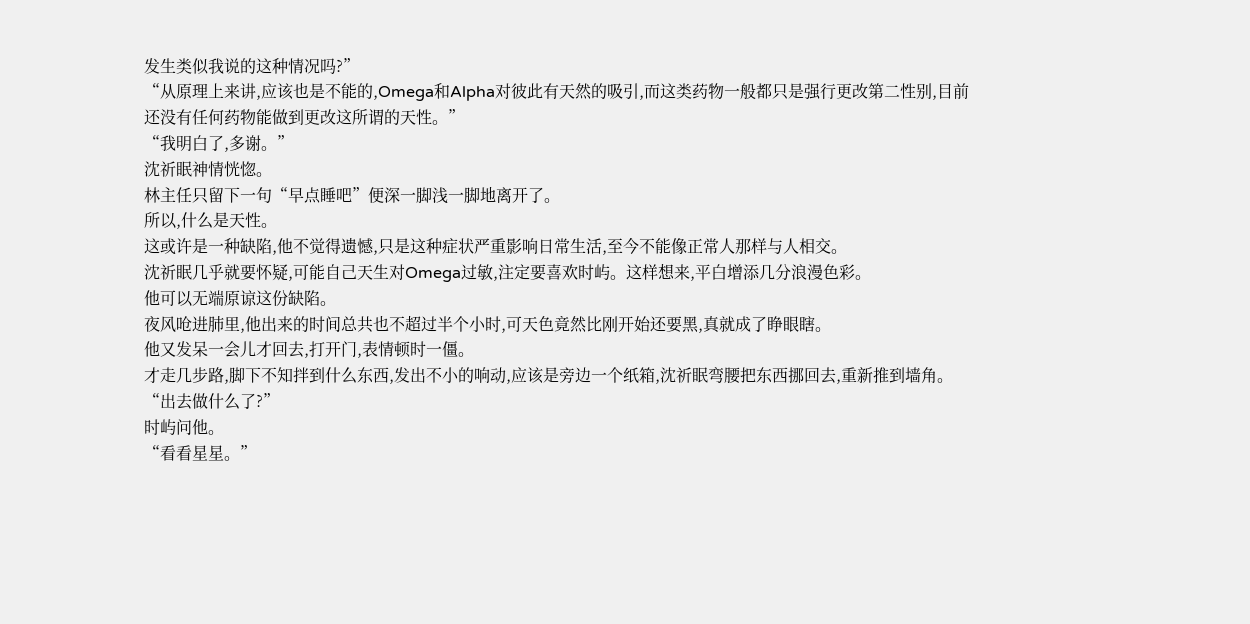发生类似我说的这种情况吗?”
“从原理上来讲,应该也是不能的,Omega和Alpha对彼此有天然的吸引,而这类药物一般都只是强行更改第二性别,目前还没有任何药物能做到更改这所谓的天性。”
“我明白了,多谢。”
沈祈眠神情恍惚。
林主任只留下一句“早点睡吧”便深一脚浅一脚地离开了。
所以,什么是天性。
这或许是一种缺陷,他不觉得遗憾,只是这种症状严重影响日常生活,至今不能像正常人那样与人相交。
沈祈眠几乎就要怀疑,可能自己天生对Omega过敏,注定要喜欢时屿。这样想来,平白增添几分浪漫色彩。
他可以无端原谅这份缺陷。
夜风呛进肺里,他出来的时间总共也不超过半个小时,可天色竟然比刚开始还要黑,真就成了睁眼瞎。
他又发呆一会儿才回去,打开门,表情顿时一僵。
才走几步路,脚下不知拌到什么东西,发出不小的响动,应该是旁边一个纸箱,沈祈眠弯腰把东西挪回去,重新推到墙角。
“出去做什么了?”
时屿问他。
“看看星星。”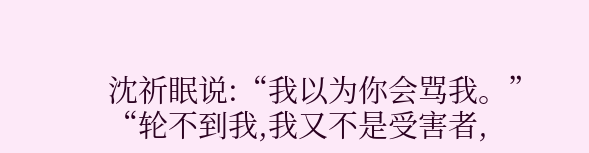沈祈眠说:“我以为你会骂我。”
“轮不到我,我又不是受害者,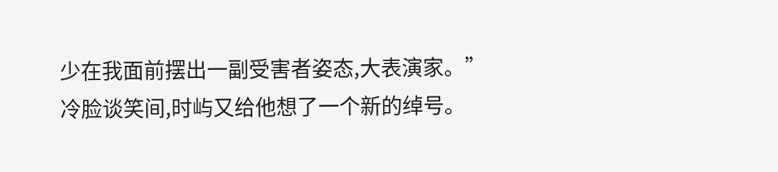少在我面前摆出一副受害者姿态,大表演家。”
冷脸谈笑间,时屿又给他想了一个新的绰号。